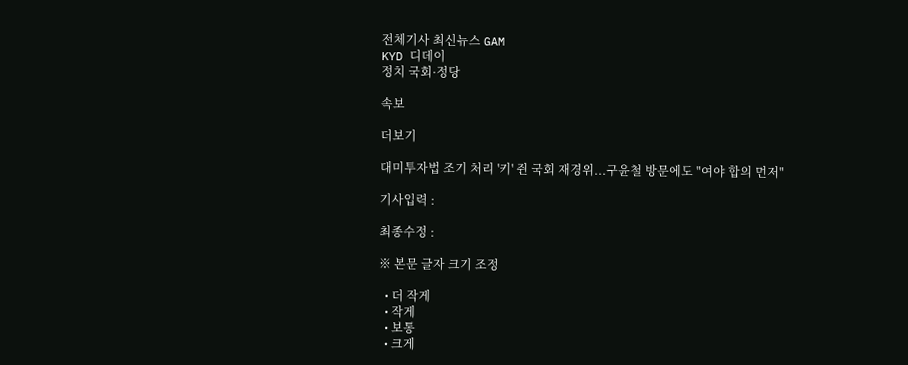전체기사 최신뉴스 GAM
KYD 디데이
정치 국회·정당

속보

더보기

대미투자법 조기 처리 '키' 쥔 국회 재경위...구윤철 방문에도 "여야 합의 먼저"

기사입력 :

최종수정 :

※ 본문 글자 크기 조정

  • 더 작게
  • 작게
  • 보통
  • 크게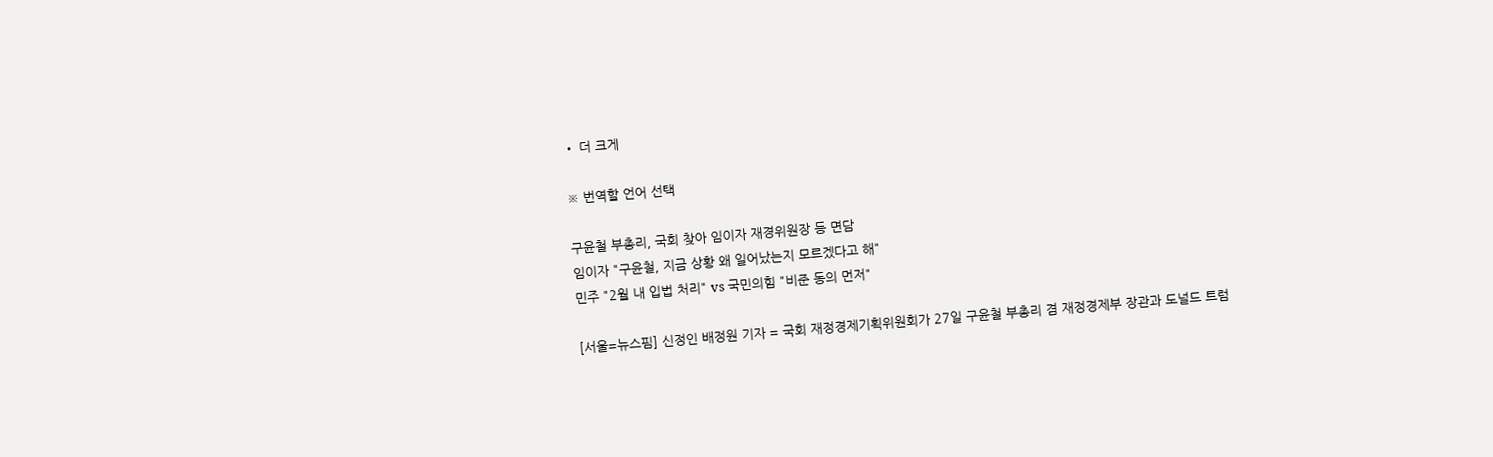• 더 크게

※ 번역할 언어 선택

구윤철 부총리, 국회 찾아 임이자 재경위원장 등 면담
임이자 "구윤철, 지금 상황 왜 일어났는지 모르겠다고 해"
민주 "2월 내 입법 처리" vs 국민의힘 "비준 동의 먼저"

[서울=뉴스핌] 신정인 배정원 기자 = 국회 재정경제기획위원회가 27일 구윤철 부총리 겸 재정경제부 장관과 도널드 트럼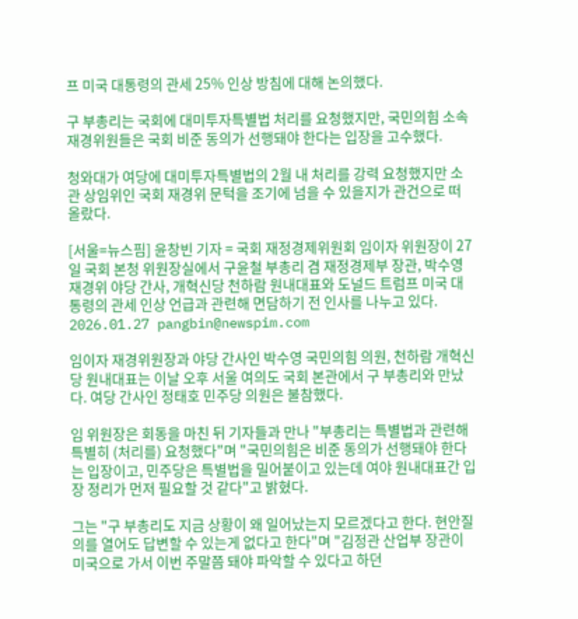프 미국 대통령의 관세 25% 인상 방침에 대해 논의했다.

구 부총리는 국회에 대미투자특별법 처리를 요청했지만, 국민의힘 소속 재경위원들은 국회 비준 동의가 선행돼야 한다는 입장을 고수했다.

청와대가 여당에 대미투자특별법의 2월 내 처리를 강력 요청했지만 소관 상임위인 국회 재경위 문턱을 조기에 넘을 수 있을지가 관건으로 떠올랐다.

[서울=뉴스핌] 윤창빈 기자 = 국회 재정경제위원회 임이자 위원장이 27일 국회 본청 위원장실에서 구윤철 부총리 겸 재정경제부 장관, 박수영 재경위 야당 간사, 개혁신당 천하람 원내대표와 도널드 트럼프 미국 대통령의 관세 인상 언급과 관련해 면담하기 전 인사를 나누고 있다. 2026.01.27 pangbin@newspim.com

임이자 재경위원장과 야당 간사인 박수영 국민의힘 의원, 천하람 개혁신당 원내대표는 이날 오후 서울 여의도 국회 본관에서 구 부총리와 만났다. 여당 간사인 정태호 민주당 의원은 불참했다.

임 위원장은 회동을 마친 뒤 기자들과 만나 "부총리는 특별법과 관련해 특별히 (처리를) 요청했다"며 "국민의힘은 비준 동의가 선행돼야 한다는 입장이고, 민주당은 특별법을 밀어붙이고 있는데 여야 원내대표간 입장 정리가 먼저 필요할 것 같다"고 밝혔다.

그는 "구 부총리도 지금 상황이 왜 일어났는지 모르겠다고 한다. 현안질의를 열어도 답변할 수 있는게 없다고 한다"며 "김정관 산업부 장관이 미국으로 가서 이번 주말쯤 돼야 파악할 수 있다고 하던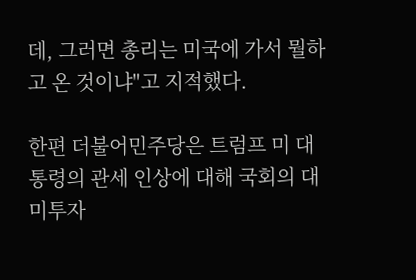데, 그러면 총리는 미국에 가서 뭘하고 온 것이냐"고 지적했다.

한편 더불어민주당은 트럼프 미 대통령의 관세 인상에 대해 국회의 대미투자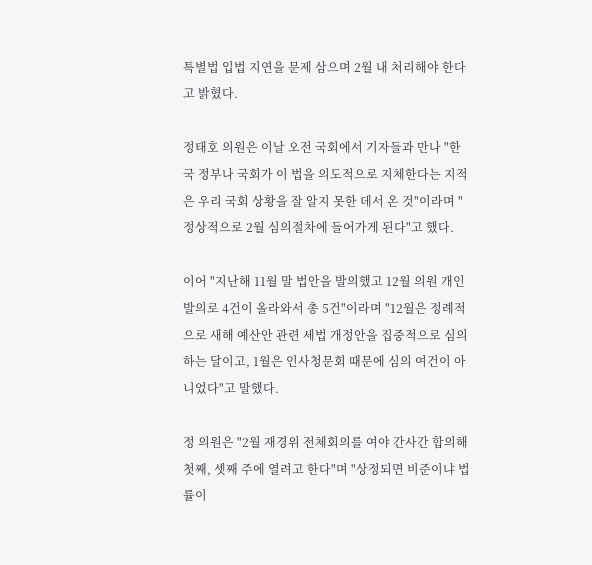특별법 입법 지연을 문제 삼으며 2월 내 처리해야 한다고 밝혔다.

정태호 의원은 이날 오전 국회에서 기자들과 만나 "한국 정부나 국회가 이 법을 의도적으로 지체한다는 지적은 우리 국회 상황을 잘 알지 못한 데서 온 것"이라며 "정상적으로 2월 심의절차에 들어가게 된다"고 했다.

이어 "지난해 11월 말 법안을 발의했고 12월 의원 개인 발의로 4건이 올라와서 총 5건"이라며 "12월은 정례적으로 새해 예산안 관련 세법 개정안을 집중적으로 심의하는 달이고, 1월은 인사청문회 때문에 심의 여건이 아니었다"고 말했다.

정 의원은 "2월 재경위 전체회의를 여야 간사간 합의해 첫째, 셋째 주에 열려고 한다"며 "상정되면 비준이냐 법률이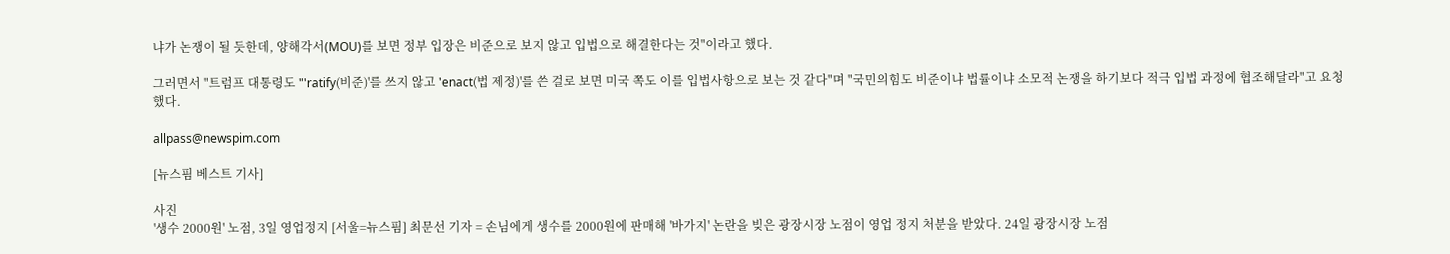냐가 논쟁이 될 듯한데, 양해각서(MOU)를 보면 정부 입장은 비준으로 보지 않고 입법으로 해결한다는 것"이라고 했다.

그러면서 "트럼프 대통령도 "'ratify(비준)'를 쓰지 않고 'enact(법 제정)'를 쓴 걸로 보면 미국 쪽도 이를 입법사항으로 보는 것 같다"며 "국민의힘도 비준이냐 법률이냐 소모적 논쟁을 하기보다 적극 입법 과정에 협조해달라"고 요청했다.

allpass@newspim.com

[뉴스핌 베스트 기사]

사진
'생수 2000원' 노점, 3일 영업정지 [서울=뉴스핌] 최문선 기자 = 손님에게 생수를 2000원에 판매해 '바가지' 논란을 빚은 광장시장 노점이 영업 정지 처분을 받았다. 24일 광장시장 노점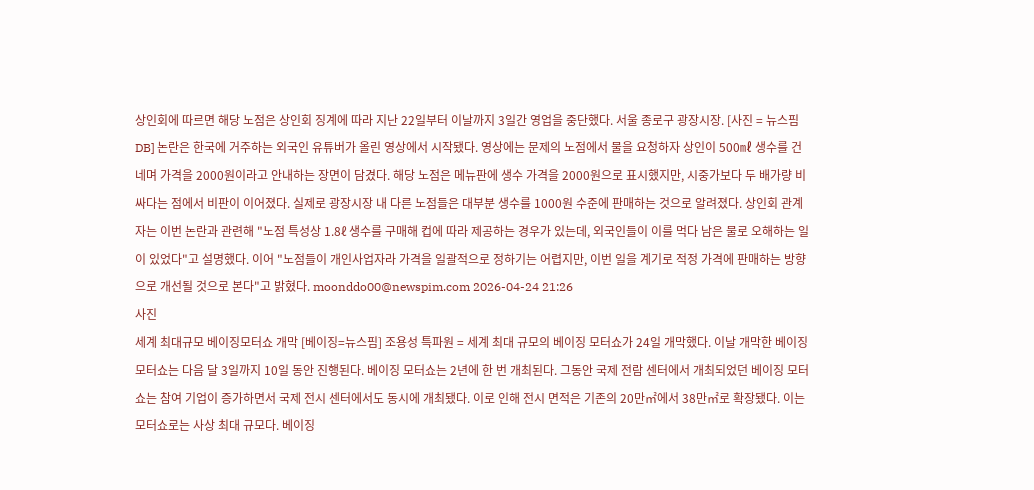상인회에 따르면 해당 노점은 상인회 징계에 따라 지난 22일부터 이날까지 3일간 영업을 중단했다. 서울 종로구 광장시장. [사진 = 뉴스핌DB] 논란은 한국에 거주하는 외국인 유튜버가 올린 영상에서 시작됐다. 영상에는 문제의 노점에서 물을 요청하자 상인이 500㎖ 생수를 건네며 가격을 2000원이라고 안내하는 장면이 담겼다. 해당 노점은 메뉴판에 생수 가격을 2000원으로 표시했지만, 시중가보다 두 배가량 비싸다는 점에서 비판이 이어졌다. 실제로 광장시장 내 다른 노점들은 대부분 생수를 1000원 수준에 판매하는 것으로 알려졌다. 상인회 관계자는 이번 논란과 관련해 "노점 특성상 1.8ℓ 생수를 구매해 컵에 따라 제공하는 경우가 있는데, 외국인들이 이를 먹다 남은 물로 오해하는 일이 있었다"고 설명했다. 이어 "노점들이 개인사업자라 가격을 일괄적으로 정하기는 어렵지만, 이번 일을 계기로 적정 가격에 판매하는 방향으로 개선될 것으로 본다"고 밝혔다. moonddo00@newspim.com 2026-04-24 21:26
사진
세계 최대규모 베이징모터쇼 개막 [베이징=뉴스핌] 조용성 특파원 = 세계 최대 규모의 베이징 모터쇼가 24일 개막했다. 이날 개막한 베이징 모터쇼는 다음 달 3일까지 10일 동안 진행된다. 베이징 모터쇼는 2년에 한 번 개최된다. 그동안 국제 전람 센터에서 개최되었던 베이징 모터쇼는 참여 기업이 증가하면서 국제 전시 센터에서도 동시에 개최됐다. 이로 인해 전시 면적은 기존의 20만㎡에서 38만㎡로 확장됐다. 이는 모터쇼로는 사상 최대 규모다. 베이징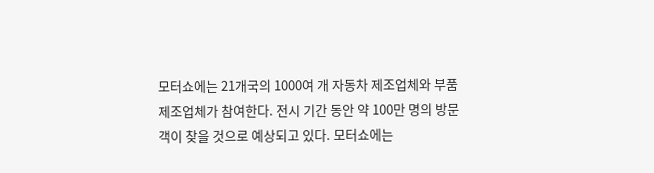모터쇼에는 21개국의 1000여 개 자동차 제조업체와 부품 제조업체가 참여한다. 전시 기간 동안 약 100만 명의 방문객이 찾을 것으로 예상되고 있다. 모터쇼에는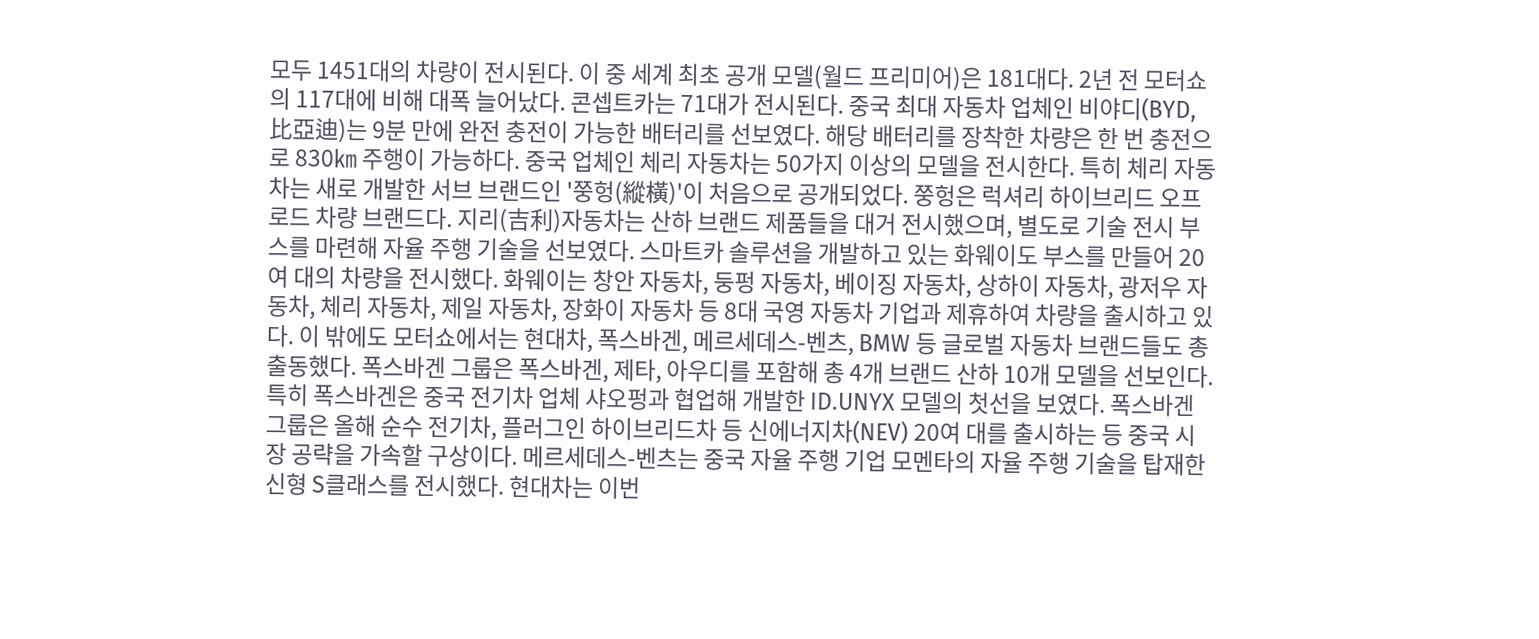모두 1451대의 차량이 전시된다. 이 중 세계 최초 공개 모델(월드 프리미어)은 181대다. 2년 전 모터쇼의 117대에 비해 대폭 늘어났다. 콘셉트카는 71대가 전시된다. 중국 최대 자동차 업체인 비야디(BYD, 比亞迪)는 9분 만에 완전 충전이 가능한 배터리를 선보였다. 해당 배터리를 장착한 차량은 한 번 충전으로 830㎞ 주행이 가능하다. 중국 업체인 체리 자동차는 50가지 이상의 모델을 전시한다. 특히 체리 자동차는 새로 개발한 서브 브랜드인 '쭝헝(縱橫)'이 처음으로 공개되었다. 쭝헝은 럭셔리 하이브리드 오프로드 차량 브랜드다. 지리(吉利)자동차는 산하 브랜드 제품들을 대거 전시했으며, 별도로 기술 전시 부스를 마련해 자율 주행 기술을 선보였다. 스마트카 솔루션을 개발하고 있는 화웨이도 부스를 만들어 20여 대의 차량을 전시했다. 화웨이는 창안 자동차, 둥펑 자동차, 베이징 자동차, 상하이 자동차, 광저우 자동차, 체리 자동차, 제일 자동차, 장화이 자동차 등 8대 국영 자동차 기업과 제휴하여 차량을 출시하고 있다. 이 밖에도 모터쇼에서는 현대차, 폭스바겐, 메르세데스-벤츠, BMW 등 글로벌 자동차 브랜드들도 총출동했다. 폭스바겐 그룹은 폭스바겐, 제타, 아우디를 포함해 총 4개 브랜드 산하 10개 모델을 선보인다. 특히 폭스바겐은 중국 전기차 업체 샤오펑과 협업해 개발한 ID.UNYX 모델의 첫선을 보였다. 폭스바겐 그룹은 올해 순수 전기차, 플러그인 하이브리드차 등 신에너지차(NEV) 20여 대를 출시하는 등 중국 시장 공략을 가속할 구상이다. 메르세데스-벤츠는 중국 자율 주행 기업 모멘타의 자율 주행 기술을 탑재한 신형 S클래스를 전시했다. 현대차는 이번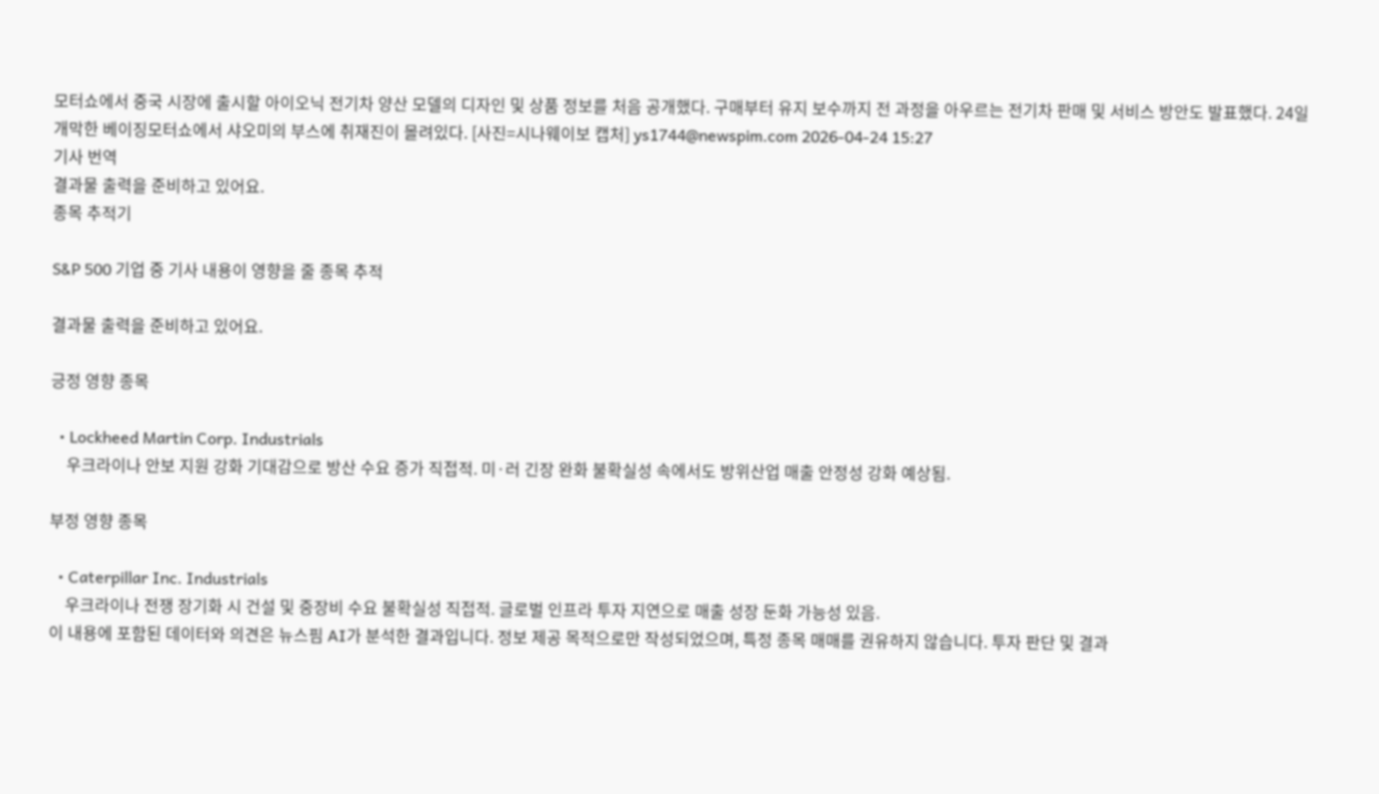모터쇼에서 중국 시장에 출시할 아이오닉 전기차 양산 모델의 디자인 및 상품 정보를 처음 공개했다. 구매부터 유지 보수까지 전 과정을 아우르는 전기차 판매 및 서비스 방안도 발표했다. 24일 개막한 베이징모터쇼에서 샤오미의 부스에 취재진이 몰려있다. [사진=시나웨이보 캡처] ys1744@newspim.com 2026-04-24 15:27
기사 번역
결과물 출력을 준비하고 있어요.
종목 추적기

S&P 500 기업 중 기사 내용이 영향을 줄 종목 추적

결과물 출력을 준비하고 있어요.

긍정 영향 종목

  • Lockheed Martin Corp. Industrials
    우크라이나 안보 지원 강화 기대감으로 방산 수요 증가 직접적. 미·러 긴장 완화 불확실성 속에서도 방위산업 매출 안정성 강화 예상됨.

부정 영향 종목

  • Caterpillar Inc. Industrials
    우크라이나 전쟁 장기화 시 건설 및 중장비 수요 불확실성 직접적. 글로벌 인프라 투자 지연으로 매출 성장 둔화 가능성 있음.
이 내용에 포함된 데이터와 의견은 뉴스핌 AI가 분석한 결과입니다. 정보 제공 목적으로만 작성되었으며, 특정 종목 매매를 권유하지 않습니다. 투자 판단 및 결과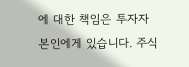에 대한 책임은 투자자 본인에게 있습니다. 주식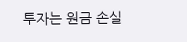투자는 원금 손실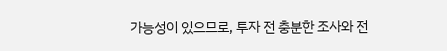가능성이 있으므로, 투자 전 충분한 조사와 전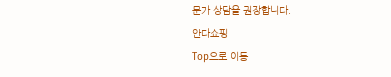문가 상담을 권장합니다.
안다쇼핑
Top으로 이동